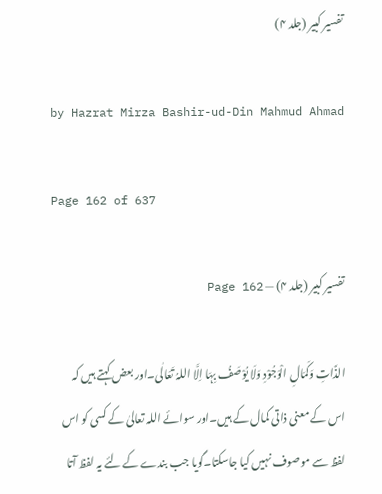تفسیر کبیر (جلد ۴)

by Hazrat Mirza Bashir-ud-Din Mahmud Ahmad

Page 162 of 637

تفسیر کبیر (جلد ۴) — Page 162

الذَّاتِ وَکَمَالِ الْوَجُوْدِ وَلَا یُوْصَفُ بِہَا اِلَّا اللہُ تَعَالٰی۔اور بعض کہتے ہیں کہ اس کے معنی ذاتی کمال کے ہیں۔اور سوائے اللہ تعالیٰ کے کسی کو اس لفظ سے موصوف نہیں کیا جاسکتا۔گویا جب بندے کے لئے یہ لفظ آتا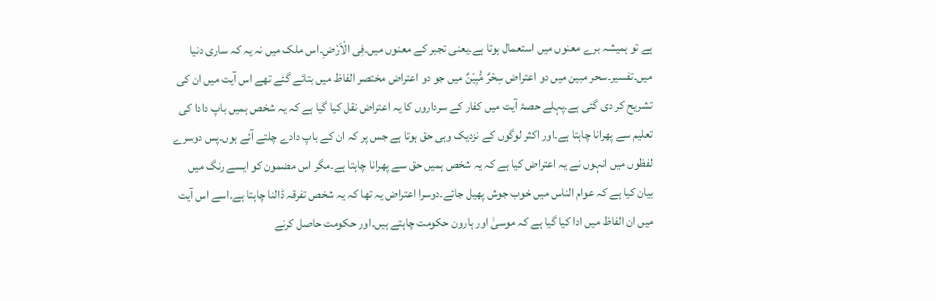ہے تو ہمیشہ برے معنوں میں استعمال ہوتا ہے۔یعنی تجبر کے معنوں میں۔فِی الْاَرْضِ۔اس ملک میں نہ یہ کہ ساری دنیا میں۔تفسیر۔سحر مبین میں دو اعتراض سِحْرٌ مُّبِيْنٌ میں جو دو اعتراض مختصر الفاظ میں بتائے گئے تھے اس آیت میں ان کی تشریح کر دی گئی ہے۔پہلے حصۂ آیت میں کفار کے سرداروں کا یہ اعتراض نقل کیا گیا ہے کہ یہ شخص ہمیں باپ دادا کی تعلیم سے پھرانا چاہتا ہے۔اور اکثر لوگوں کے نزدیک وہی حق ہوتا ہے جس پر کہ ان کے باپ دادے چلتے آئے ہوں۔پس دوسرے لفظوں میں انہوں نے یہ اعتراض کیا ہے کہ یہ شخص ہمیں حق سے پھرانا چاہتا ہے۔مگر اس مضمون کو ایسے رنگ میں بیان کیا ہے کہ عوام الناس میں خوب جوش پھیل جائے۔دوسرا اعتراض یہ تھا کہ یہ شخص تفرقہ ڈالنا چاہتا ہے۔اسے اس آیت میں ان الفاظ میں ادا کیا گیا ہے کہ موسیٰ اور ہارون حکومت چاہتے ہیں۔اور حکومت حاصل کرنے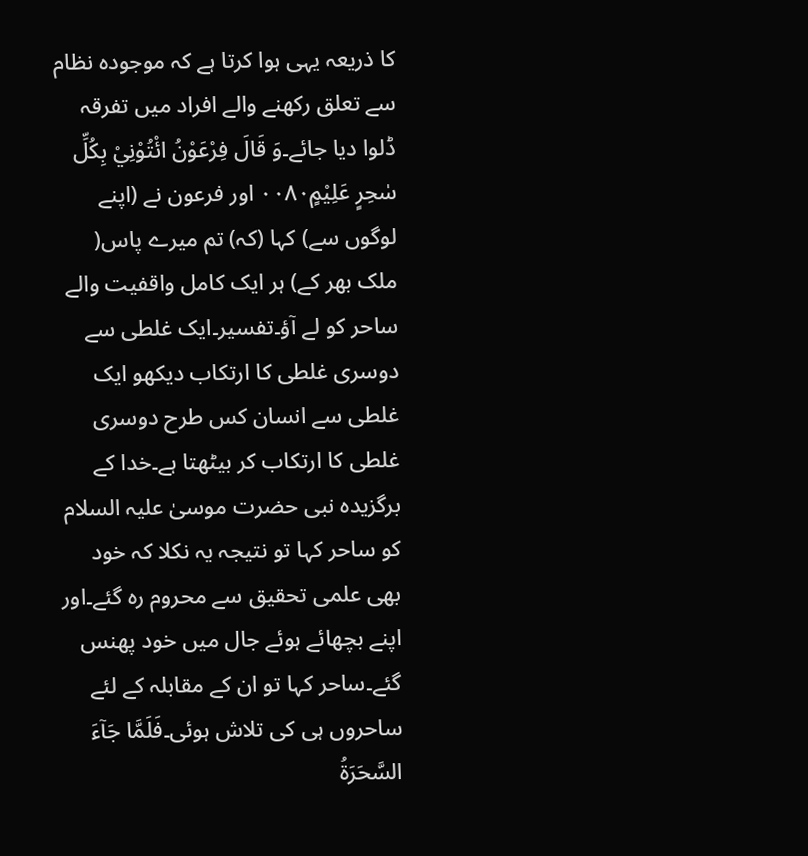کا ذریعہ یہی ہوا کرتا ہے کہ موجودہ نظام سے تعلق رکھنے والے افراد میں تفرقہ ڈلوا دیا جائے۔وَ قَالَ فِرْعَوْنُ ائْتُوْنِيْ بِكُلِّ سٰحِرٍ عَلِيْمٍ۰۰۸۰ اور فرعون نے (اپنے لوگوں سے) کہا (کہ) تم میرے پاس( ملک بھر کے) ہر ایک کامل واقفیت والے ساحر کو لے آؤ۔تفسیر۔ایک غلطی سے دوسری غلطی کا ارتکاب دیکھو ایک غلطی سے انسان کس طرح دوسری غلطی کا ارتکاب کر بیٹھتا ہے۔خدا کے برگزیدہ نبی حضرت موسیٰ علیہ السلام کو ساحر کہا تو نتیجہ یہ نکلا کہ خود بھی علمی تحقیق سے محروم رہ گئے۔اور اپنے بچھائے ہوئے جال میں خود پھنس گئے۔ساحر کہا تو ان کے مقابلہ کے لئے ساحروں ہی کی تلاش ہوئی۔فَلَمَّا جَآءَ السَّحَرَةُ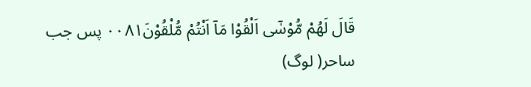قَالَ لَهُمْ مُّوْسٰۤى اَلْقُوْا مَاۤ اَنْتُمْ مُّلْقُوْنَ۰۰۸۱ پس جب ساحر( لوگ)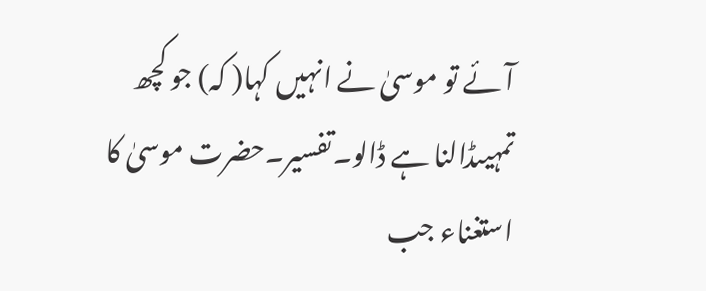آئے تو موسیٰ نے انہیں کہا( کہ) جو کچھ تمہیںڈالنا ہے ڈالو۔تفسیر۔حضرت موسیٰ کا استغناء جب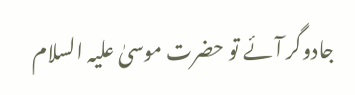جادوگر آئے تو حضرت موسیٰ علیہ السلام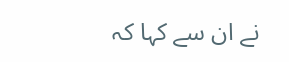نے ان سے کہا کہ